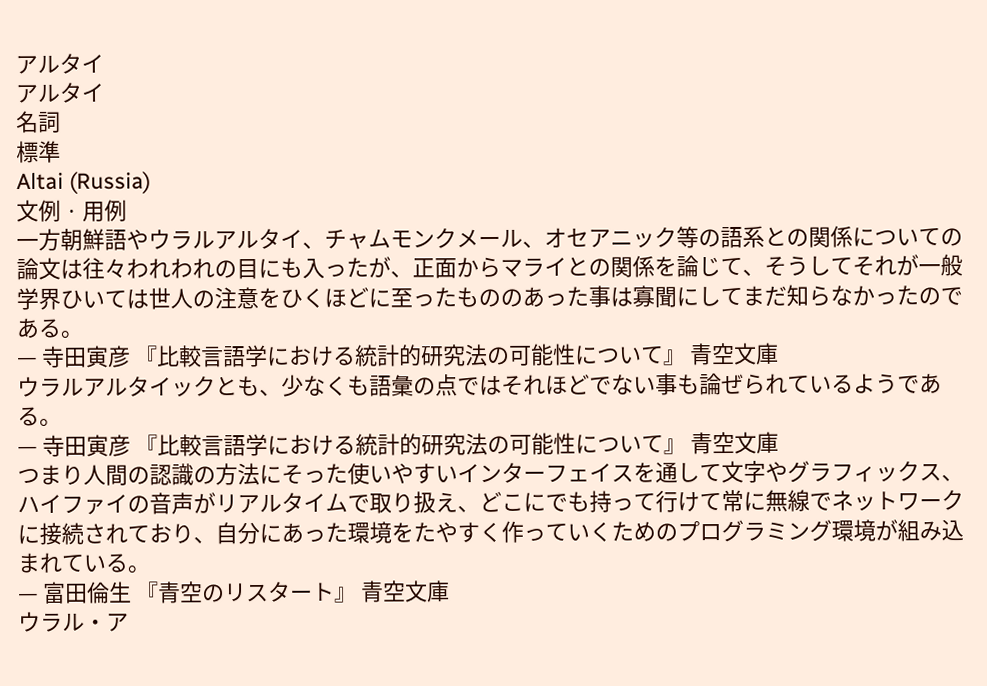アルタイ
アルタイ
名詞
標準
Altai (Russia)
文例 · 用例
一方朝鮮語やウラルアルタイ、チャムモンクメール、オセアニック等の語系との関係についての論文は往々われわれの目にも入ったが、正面からマライとの関係を論じて、そうしてそれが一般学界ひいては世人の注意をひくほどに至ったもののあった事は寡聞にしてまだ知らなかったのである。
— 寺田寅彦 『比較言語学における統計的研究法の可能性について』 青空文庫
ウラルアルタイックとも、少なくも語彙の点ではそれほどでない事も論ぜられているようである。
— 寺田寅彦 『比較言語学における統計的研究法の可能性について』 青空文庫
つまり人間の認識の方法にそった使いやすいインターフェイスを通して文字やグラフィックス、ハイファイの音声がリアルタイムで取り扱え、どこにでも持って行けて常に無線でネットワークに接続されており、自分にあった環境をたやすく作っていくためのプログラミング環境が組み込まれている。
— 富田倫生 『青空のリスタート』 青空文庫
ウラル・ア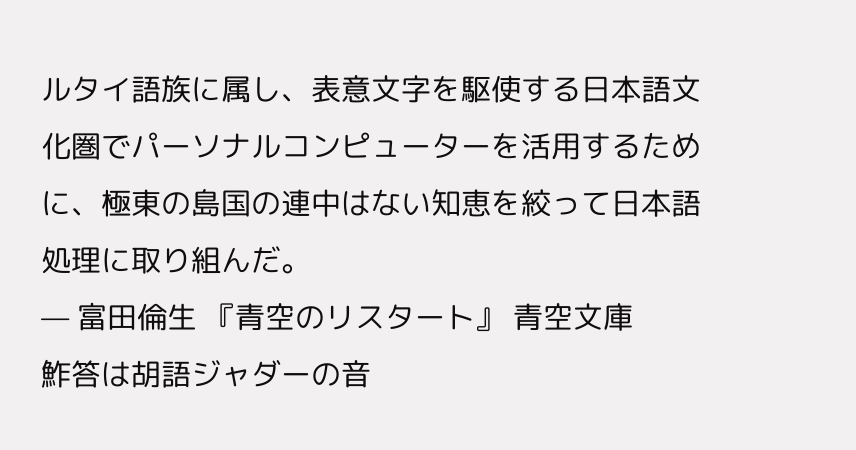ルタイ語族に属し、表意文字を駆使する日本語文化圏でパーソナルコンピューターを活用するために、極東の島国の連中はない知恵を絞って日本語処理に取り組んだ。
— 富田倫生 『青空のリスタート』 青空文庫
鮓答は胡語ジャダーの音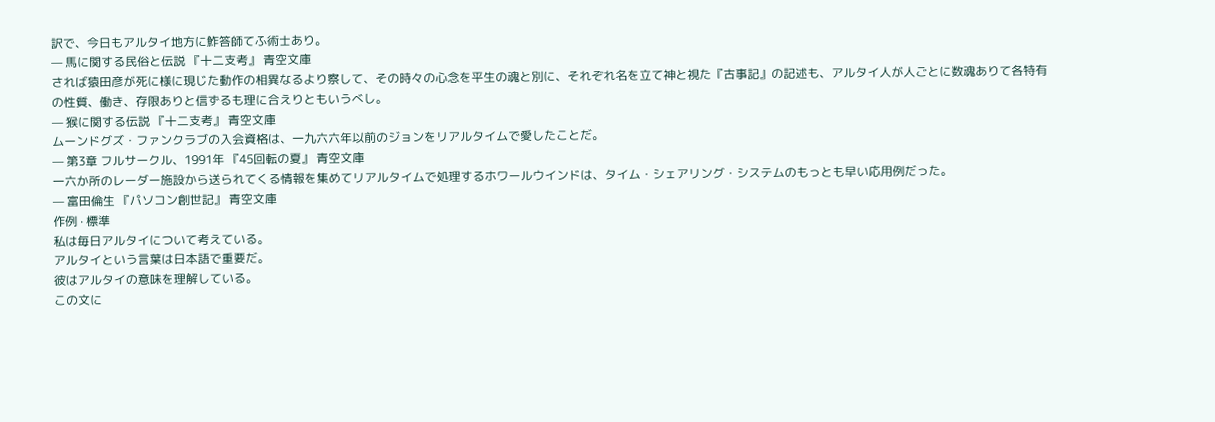訳で、今日もアルタイ地方に鮓答師てふ術士あり。
— 馬に関する民俗と伝説 『十二支考』 青空文庫
されば猿田彦が死に様に現じた動作の相異なるより察して、その時々の心念を平生の魂と別に、それぞれ名を立て神と視た『古事記』の記述も、アルタイ人が人ごとに数魂ありて各特有の性質、働き、存限ありと信ずるも理に合えりともいうべし。
— 猴に関する伝説 『十二支考』 青空文庫
ムーンドグズ・ファンクラブの入会資格は、一九六六年以前のジョンをリアルタイムで愛したことだ。
— 第3章 フルサークル、1991年 『45回転の夏』 青空文庫
一六か所のレーダー施設から送られてくる情報を集めてリアルタイムで処理するホワールウインドは、タイム・シェアリング・システムのもっとも早い応用例だった。
— 富田倫生 『パソコン創世記』 青空文庫
作例 · 標準
私は毎日アルタイについて考えている。
アルタイという言葉は日本語で重要だ。
彼はアルタイの意味を理解している。
この文に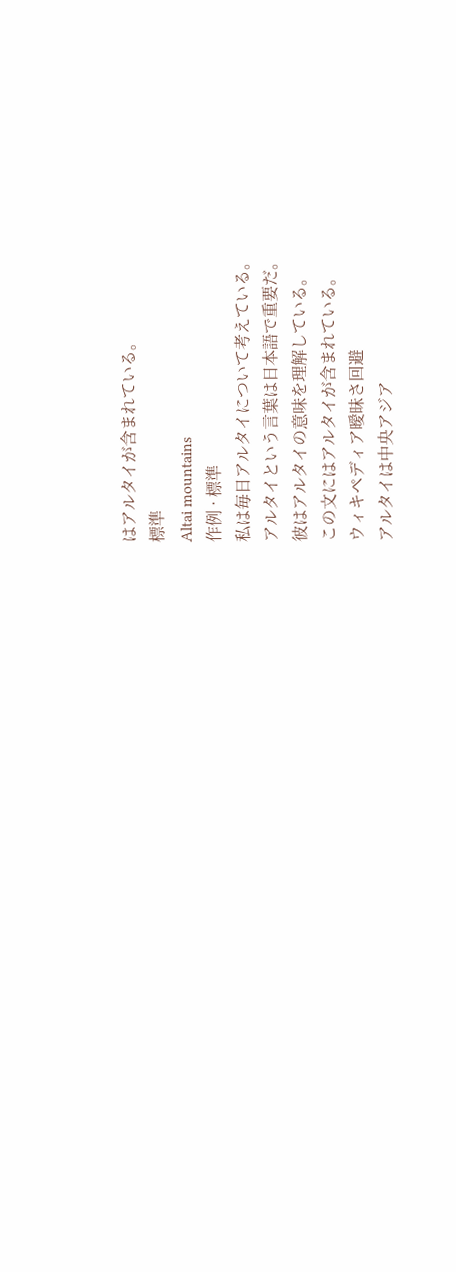はアルタイが含まれている。
標準
Altai mountains
作例 · 標準
私は毎日アルタイについて考えている。
アルタイという言葉は日本語で重要だ。
彼はアルタイの意味を理解している。
この文にはアルタイが含まれている。
ウィキペディア曖昧さ回避
アルタイは中央アジア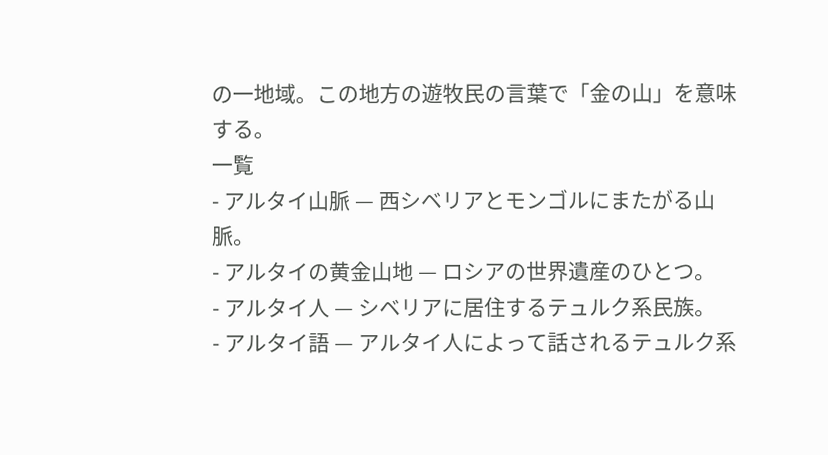の一地域。この地方の遊牧民の言葉で「金の山」を意味する。
一覧
- アルタイ山脈 — 西シベリアとモンゴルにまたがる山脈。
- アルタイの黄金山地 — ロシアの世界遺産のひとつ。
- アルタイ人 — シベリアに居住するテュルク系民族。
- アルタイ語 — アルタイ人によって話されるテュルク系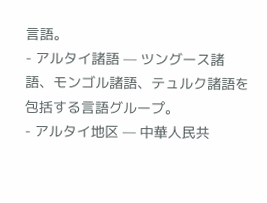言語。
- アルタイ諸語 — ツングース諸語、モンゴル諸語、テュルク諸語を包括する言語グループ。
- アルタイ地区 — 中華人民共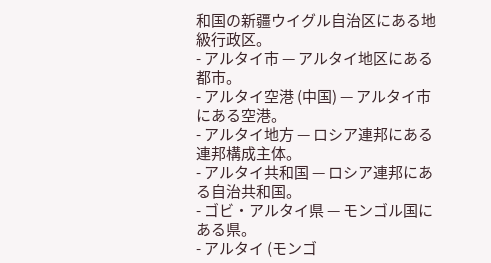和国の新疆ウイグル自治区にある地級行政区。
- アルタイ市 — アルタイ地区にある都市。
- アルタイ空港 (中国) — アルタイ市にある空港。
- アルタイ地方 — ロシア連邦にある連邦構成主体。
- アルタイ共和国 — ロシア連邦にある自治共和国。
- ゴビ・アルタイ県 — モンゴル国にある県。
- アルタイ (モンゴ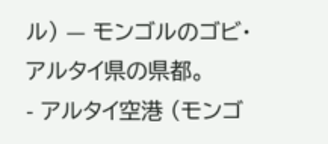ル) — モンゴルのゴビ・アルタイ県の県都。
- アルタイ空港 (モンゴ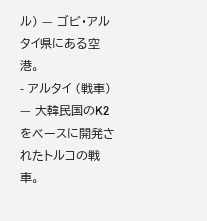ル) — ゴビ・アルタイ県にある空港。
- アルタイ (戦車) — 大韓民国のK2をベースに開発されたトルコの戦車。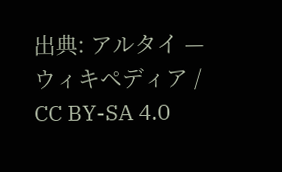出典: アルタイ — ウィキペディア / CC BY-SA 4.0